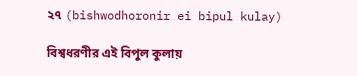২৭ (bishwodhoronir ei bipul kulay)

বিশ্বধরণীর এই বিপুল কুলায়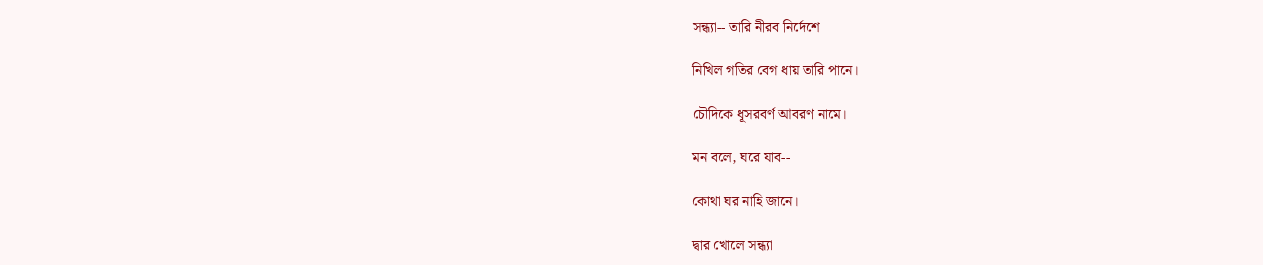সন্ধ্যা-- তারি নীরব নির্দেশে

নিখিল গতির বেগ ধায় তারি পানে।

চৌদিকে ধূসরবর্ণ আবরণ নামে।

মন বলে, ঘরে যাব--

কোথা ঘর নাহি জানে।

দ্বার খোলে সন্ধ্যা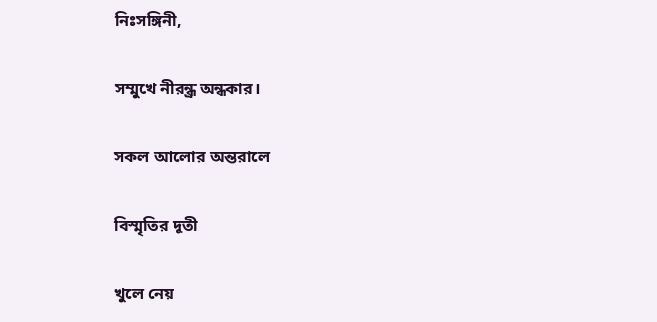নিঃসঙ্গিনী,

সম্মুখে নীরন্ধ্র অন্ধকার।

সকল আলোর অন্তরালে

বিস্মৃতির দূতী

খুলে নেয়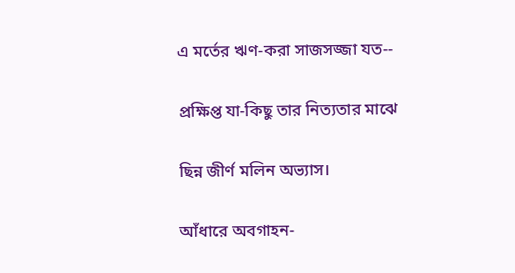এ মর্তের ঋণ-করা সাজসজ্জা যত--

প্রক্ষিপ্ত যা-কিছু তার নিত্যতার মাঝে

ছিন্ন জীর্ণ মলিন অভ্যাস।

আঁধারে অবগাহন-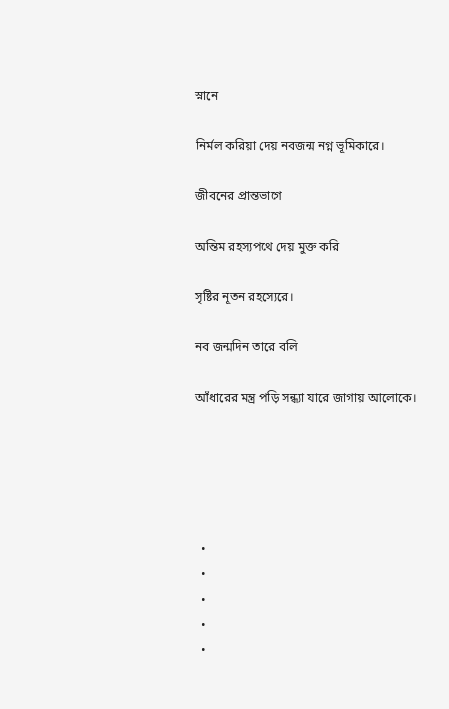স্নানে

নির্মল করিয়া দেয় নবজন্ম নগ্ন ভূমিকারে।

জীবনের প্রান্তভাগে

অন্তিম রহস্যপথে দেয় মুক্ত করি

সৃষ্টির নূতন রহস্যেরে।

নব জন্মদিন তারে বলি

আঁধারের মন্ত্র পড়ি সন্ধ্যা যারে জাগায় আলোকে।





  •
  •
  •
  •
  •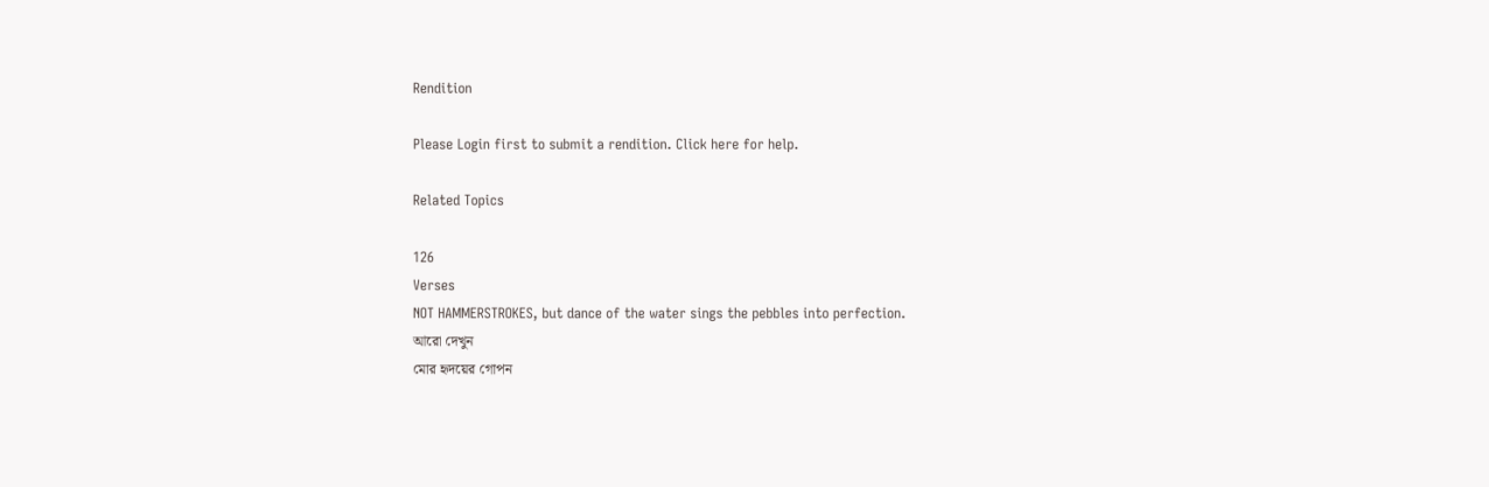Rendition

Please Login first to submit a rendition. Click here for help.

Related Topics

126
Verses
NOT HAMMERSTROKES, but dance of the water sings the pebbles into perfection.
আরো দেখুন
মোর হৃদয়ের গোপন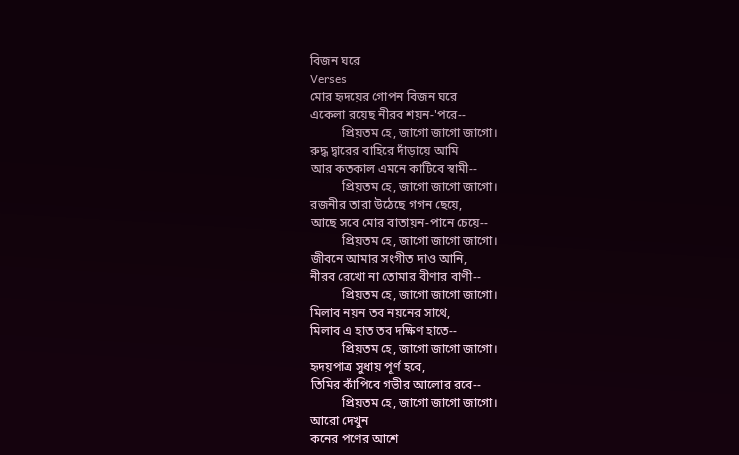বিজন ঘরে
Verses
মোর হৃদয়ের গোপন বিজন ঘরে
একেলা রয়েছ নীরব শয়ন-'পরে--
          প্রিয়তম হে, জাগো জাগো জাগো।
রুদ্ধ দ্বারের বাহিরে দাঁড়ায়ে আমি
আর কতকাল এমনে কাটিবে স্বামী--
          প্রিয়তম হে, জাগো জাগো জাগো।
রজনীর তারা উঠেছে গগন ছেয়ে,
আছে সবে মোর বাতায়ন-পানে চেয়ে--
          প্রিয়তম হে, জাগো জাগো জাগো।
জীবনে আমার সংগীত দাও আনি,
নীরব রেখো না তোমার বীণার বাণী--
          প্রিয়তম হে, জাগো জাগো জাগো।
মিলাব নয়ন তব নয়নের সাথে,
মিলাব এ হাত তব দক্ষিণ হাতে--
          প্রিয়তম হে, জাগো জাগো জাগো।
হৃদয়পাত্র সুধায় পূর্ণ হবে,
তিমির কাঁপিবে গভীর আলোর রবে--
          প্রিয়তম হে, জাগো জাগো জাগো।
আরো দেখুন
কনের পণের আশে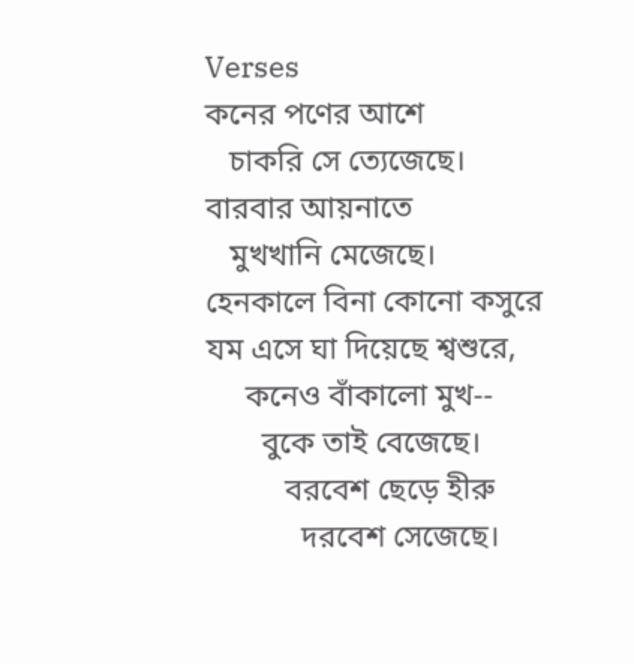Verses
কনের পণের আশে
   চাকরি সে ত্যেজেছে।
বারবার আয়নাতে
   মুখখানি মেজেছে।
হেনকালে বিনা কোনো কসুরে
যম এসে ঘা দিয়েছে শ্বশুরে,
     কনেও বাঁকালো মুখ--
       বুকে তাই বেজেছে।
          বরবেশ ছেড়ে হীরু
            দরবেশ সেজেছে।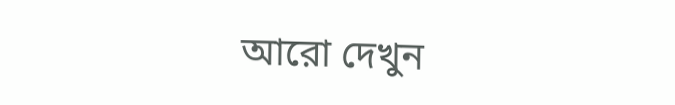আরো দেখুন